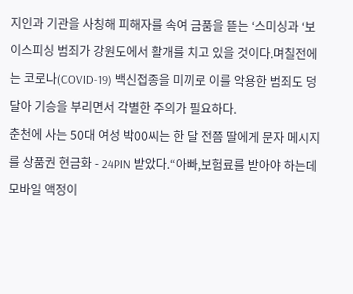지인과 기관을 사칭해 피해자를 속여 금품을 뜯는 ‘스미싱과 ‘보이스피싱 범죄가 강원도에서 활개를 치고 있을 것이다.며칠전에는 코로나(COVID-19) 백신접종을 미끼로 이를 악용한 범죄도 덩달아 기승을 부리면서 각별한 주의가 필요하다.
춘천에 사는 50대 여성 박00씨는 한 달 전쯤 딸에게 문자 메시지를 상품권 현금화 - 24PIN 받았다.“아빠,보험료를 받아야 하는데 모바일 액정이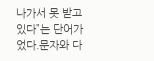나가서 못 받고 있다”는 단어가었다.문자와 다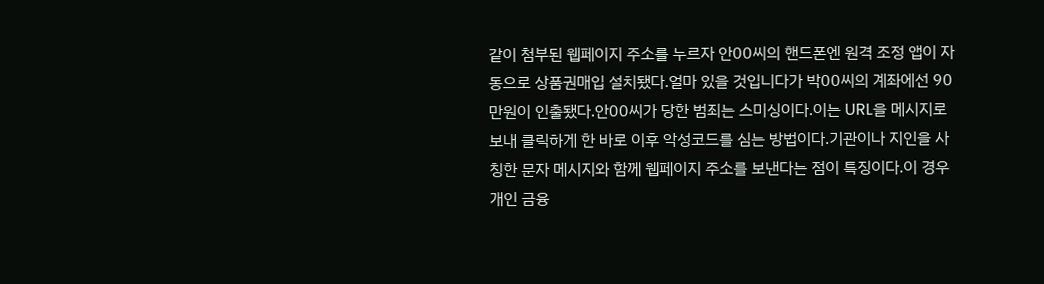같이 첨부된 웹페이지 주소를 누르자 안00씨의 핸드폰엔 원격 조정 앱이 자동으로 상품권매입 설치됐다.얼마 있을 것입니다가 박00씨의 계좌에선 90만원이 인출됐다.안00씨가 당한 범죄는 스미싱이다.이는 URL을 메시지로 보내 클릭하게 한 바로 이후 악성코드를 심는 방법이다.기관이나 지인을 사칭한 문자 메시지와 함께 웹페이지 주소를 보낸다는 점이 특징이다.이 경우 개인 금융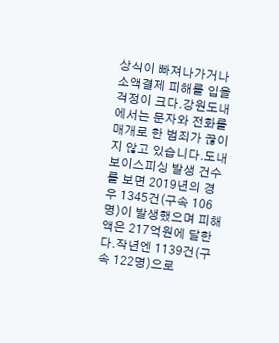상식이 빠져나가거나 소액결제 피해를 입을 걱정이 크다.강원도내에서는 문자와 전화를 매개로 한 범죄가 끊이지 않고 있습니다.도내 보이스피싱 발생 건수를 보면 2019년의 경우 1345건(구속 106명)이 발생했으며 피해액은 217억원에 달한다.작년엔 1139건(구속 122명)으로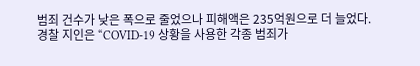범죄 건수가 낮은 폭으로 줄었으나 피해액은 235억원으로 더 늘었다.
경찰 지인은 “COVID-19 상황을 사용한 각종 범죄가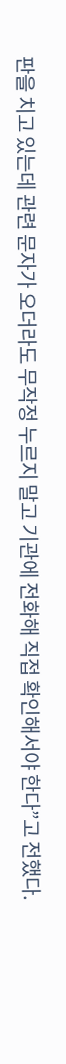판을 치고 있는데 관련 문자가 오더라도 무작정 누르지 말고 기관에 전화해 직접 확인해서야 한다”고 전했다.